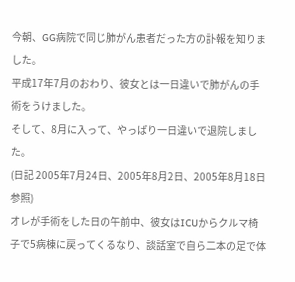今朝、GG病院で同じ肺がん患者だった方の訃報を知りました。
平成17年7月のおわり、彼女とは一日違いで肺がんの手術をうけました。
そして、8月に入って、やっぱり一日違いで退院しました。
(日記 2005年7月24日、2005年8月2日、2005年8月18日 参照)
オレが手術をした日の午前中、彼女はICUからクルマ椅子で5病棟に戻ってくるなり、談話室で自ら二本の足で体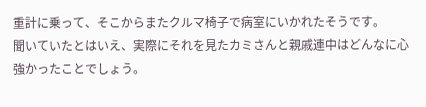重計に乗って、そこからまたクルマ椅子で病室にいかれたそうです。
聞いていたとはいえ、実際にそれを見たカミさんと親戚連中はどんなに心強かったことでしょう。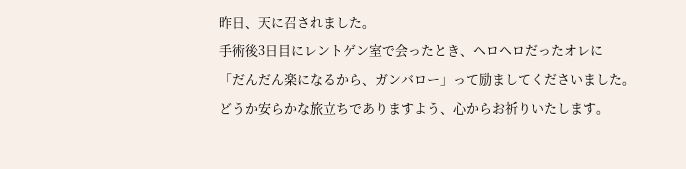昨日、天に召されました。
手術後3日目にレントゲン室で会ったとき、ヘロヘロだったオレに
「だんだん楽になるから、ガンバロー」って励ましてくださいました。
どうか安らかな旅立ちでありますよう、心からお祈りいたします。